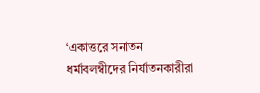‘একাত্তরে সনাতন ধর্মাবলম্বীদের নির্যাতনকারীরা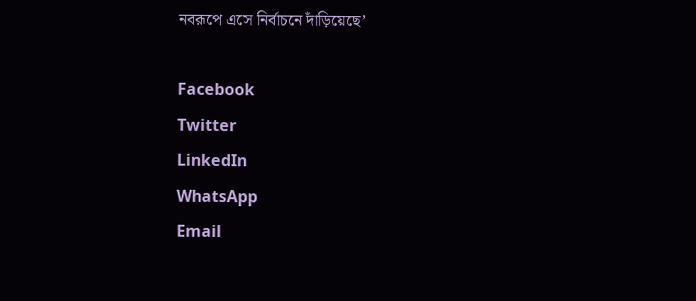নবরূপে এসে নির্বাচনে দাঁড়িয়েছে’

Facebook
Twitter
LinkedIn
WhatsApp
Email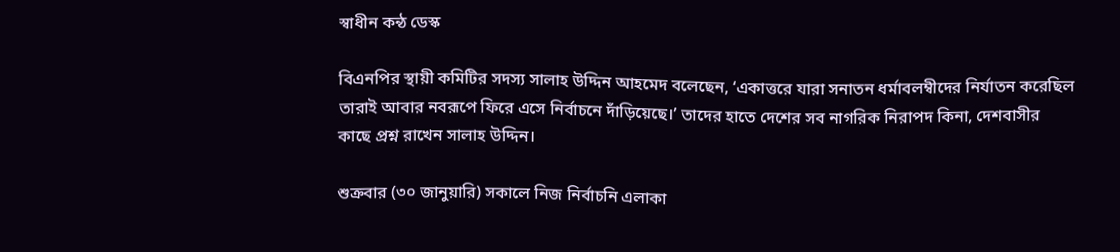স্বাধীন কন্ঠ ডেস্ক

বিএনপির স্থায়ী কমিটির সদস্য সালাহ উদ্দিন আহমেদ বলেছেন, ‘একাত্তরে যারা সনাতন ধর্মাবলম্বীদের নির্যাতন করেছিল তারাই আবার নবরূপে ফিরে এসে নির্বাচনে দাঁড়িয়েছে।’ তাদের হাতে দেশের সব নাগরিক নিরাপদ কিনা, দেশবাসীর কাছে প্রশ্ন রাখেন সালাহ উদ্দিন।

শুক্রবার (৩০ জানুয়ারি) সকালে নিজ নির্বাচনি এলাকা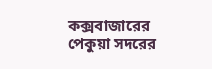কক্সবাজারের পেকুয়া সদরের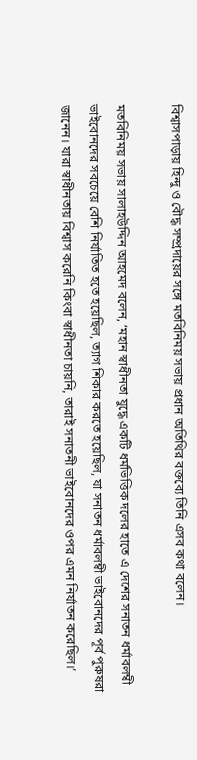বিশ্বাসপাড়ায় হিন্দু ও বৌদ্ধ সম্প্রদায়ের সঙ্গে মতবিনিময় সভায় প্রধান অতিথির বক্তব্যে তিনি এসব কথা বলেন।

মতবিনিময় সভায় সালাহউদ্দিন আহমেদ বলেন, ‘মহান স্বাধীনতা যুদ্ধে একটি ধর্মভিত্তিক দলের হাতে এ দেশের সনাতন ধর্মাবলম্বী ভাইবোনদের সবচেয়ে বেশি নির্যাতিত হতে হয়েছিল, ত্যাগ শিকার করতে হয়েছিল, যা সনাতন ধর্মাবলম্বী ভাইবোনদের পূর্ব পুরুষরা জানেন। যারা স্বাধীনতায় বিশ্বাস করেনি কিংবা স্বাধীনতা চায়নি, তারাই সনাতনী ভাইবোনদের ওপর এমন নির্যাতন করেছিল।’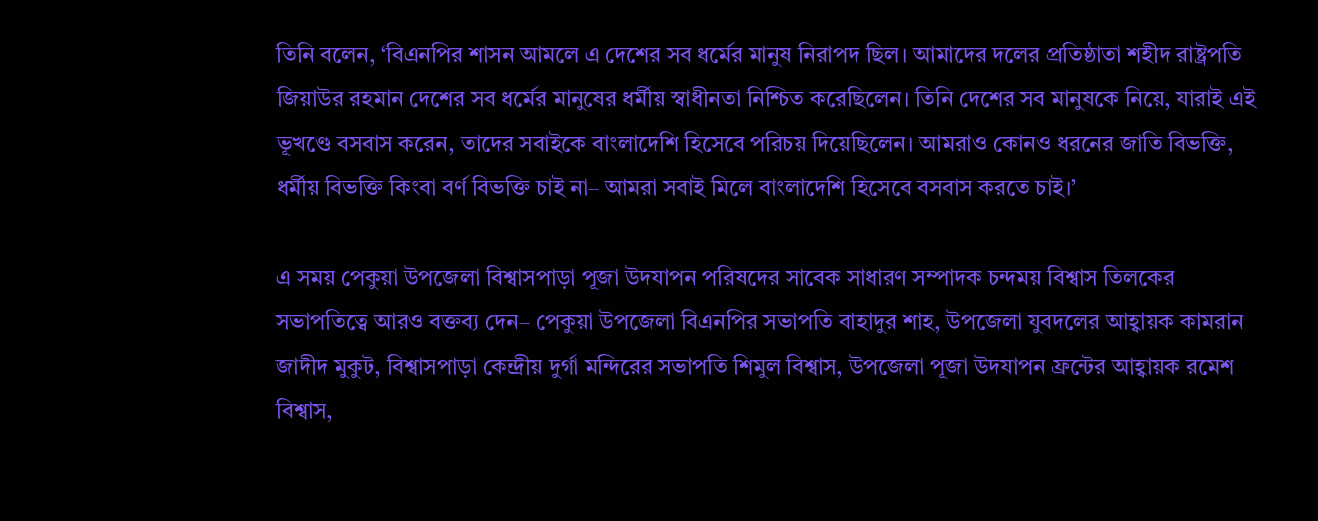তিনি বলেন, ‘বিএনপির শাসন আমলে এ দেশের সব ধর্মের মানুষ নিরাপদ ছিল। আমাদের দলের প্রতিষ্ঠাতা শহীদ রাষ্ট্রপতি জিয়াউর রহমান দেশের সব ধর্মের মানুষের ধর্মীয় স্বাধীনতা নিশ্চিত করেছিলেন। তিনি দেশের সব মানুষকে নিয়ে, যারাই এই ভূখণ্ডে বসবাস করেন, তাদের সবাইকে বাংলাদেশি হিসেবে পরিচয় দিয়েছিলেন। আমরাও কোনও ধরনের জাতি বিভক্তি, ধর্মীয় বিভক্তি কিংবা বর্ণ বিভক্তি চাই না– আমরা সবাই মিলে বাংলাদেশি হিসেবে বসবাস করতে চাই।’

এ সময় পেকুয়া উপজেলা বিশ্বাসপাড়া পূজা উদযাপন পরিষদের সাবেক সাধারণ সম্পাদক চন্দময় বিশ্বাস তিলকের সভাপতিত্বে আরও বক্তব্য দেন– পেকুয়া উপজেলা বিএনপির সভাপতি বাহাদুর শাহ, উপজেলা যুবদলের আহ্বায়ক কামরান জাদীদ মুকুট, বিশ্বাসপাড়া কেন্দ্রীয় দুর্গা মন্দিরের সভাপতি শিমুল বিশ্বাস, উপজেলা পূজা উদযাপন ফ্রন্টের আহ্বায়ক রমেশ বিশ্বাস,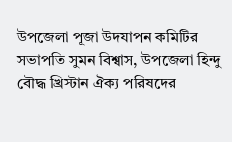উপজেলা পূজা উদযাপন কমিটির সভাপতি সুমন বিশ্বাস, উপজেলা হিন্দু বৌদ্ধ খ্রিস্টান ঐক্য পরিষদের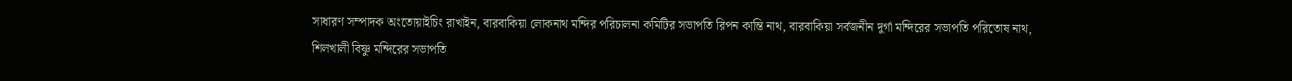সাধারণ সম্পাদক অংতোয়াইচিং রাখাইন, বারবাকিয়া লোকনাথ মন্দির পরিচালনা কমিটির সভাপতি রিপন কান্তি নাথ, বারবাকিয়া সর্বজনীন দুর্গা মন্দিরের সভাপতি পরিতোষ নাথ, শিলখালী বিষ্ণু মন্দিরের সভাপতি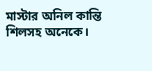মাস্টার অনিল কান্তি শিলসহ অনেকে।